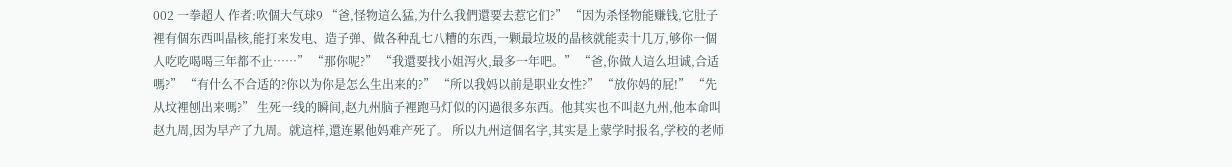002 一拳超人 作者:吹個大气球9 “爸,怪物這么猛,为什么我們還要去惹它们?” “因为杀怪物能赚钱,它肚子裡有個东西叫晶核,能打来发电、造子弹、做各种乱七八糟的东西,一颗最垃圾的晶核就能卖十几万,够你一個人吃吃喝喝三年都不止……” “那你呢?” “我還要找小姐泻火,最多一年吧。” “爸,你做人這么坦诚,合适嗎?” “有什么不合适的?你以为你是怎么生出来的?” “所以我妈以前是职业女性?” “放你妈的屁!” “先从坟裡刨出来嗎?” 生死一线的瞬间,赵九州脑子裡跑马灯似的闪過很多东西。他其实也不叫赵九州,他本命叫赵九周,因为早产了九周。就這样,還连累他妈难产死了。 所以九州這個名字,其实是上蒙学时报名,学校的老师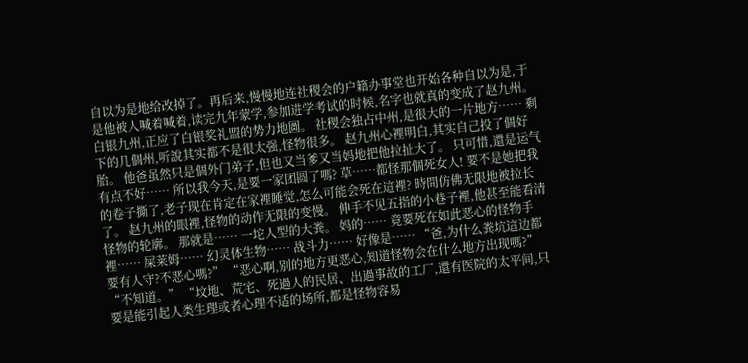自以为是地给改掉了。再后来,慢慢地连社稷会的户籍办事堂也开始各种自以为是,于是他被人喊着喊着,读完九年蒙学,参加进学考试的时候,名字也就真的变成了赵九州。 白银九州,正应了白银奖礼盟的势力地圖。 社稷会独占中州,是很大的一片地方…… 剩下的几個州,听說其实都不是很太强,怪物很多。 赵九州心裡明白,其实自己投了個好胎。 他爸虽然只是個外门弟子,但也又当爹又当妈地把他拉扯大了。 只可惜,還是运气有点不好…… 所以我今天,是要一家团圆了嗎? 草……都怪那個死女人! 要不是她把我的卷子撕了,老子现在肯定在家裡睡觉,怎么可能会死在這裡? 時間仿佛无限地被拉长了。 赵九州的眼裡,怪物的动作无限的变慢。 伸手不见五指的小巷子裡,他甚至能看清怪物的轮廓。 那就是…… 一坨人型的大粪。 妈的…… 竟要死在如此恶心的怪物手裡…… 屎莱姆…… 幻灵体生物…… 战斗力…… 好像是…… “爸,为什么粪坑這边都要有人守?不恶心嗎?” “恶心啊,别的地方更恶心,知道怪物会在什么地方出现嗎?” “不知道。” “坟地、荒宅、死過人的民居、出過事故的工厂,還有医院的太平间,只要是能引起人类生理或者心理不适的场所,都是怪物容易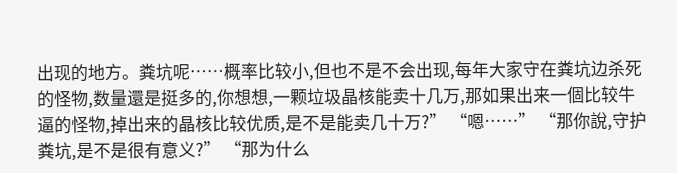出现的地方。粪坑呢……概率比较小,但也不是不会出现,每年大家守在粪坑边杀死的怪物,数量還是挺多的,你想想,一颗垃圾晶核能卖十几万,那如果出来一個比较牛逼的怪物,掉出来的晶核比较优质,是不是能卖几十万?” “嗯……” “那你說,守护粪坑,是不是很有意义?” “那为什么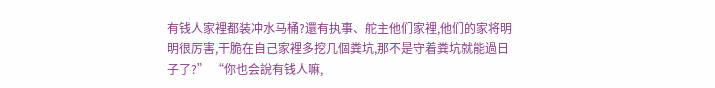有钱人家裡都装冲水马桶?還有执事、舵主他们家裡,他们的家将明明很厉害,干脆在自己家裡多挖几個粪坑,那不是守着粪坑就能過日子了?” “你也会說有钱人嘛,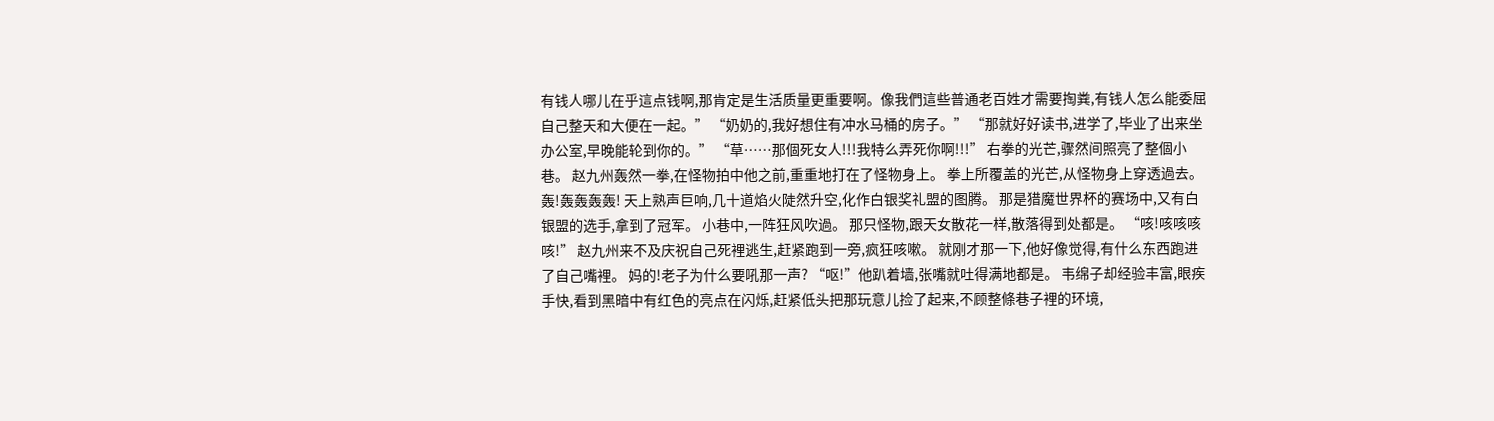有钱人哪儿在乎這点钱啊,那肯定是生活质量更重要啊。像我們這些普通老百姓才需要掏粪,有钱人怎么能委屈自己整天和大便在一起。” “奶奶的,我好想住有冲水马桶的房子。” “那就好好读书,进学了,毕业了出来坐办公室,早晚能轮到你的。” “草……那個死女人!!!我特么弄死你啊!!!” 右拳的光芒,骤然间照亮了整個小巷。 赵九州轰然一拳,在怪物拍中他之前,重重地打在了怪物身上。 拳上所覆盖的光芒,从怪物身上穿透過去。 轰!轰轰轰轰! 天上熟声巨响,几十道焰火陡然升空,化作白银奖礼盟的图腾。 那是猎魔世界杯的赛场中,又有白银盟的选手,拿到了冠军。 小巷中,一阵狂风吹過。 那只怪物,跟天女散花一样,散落得到处都是。 “咳!咳咳咳咳!” 赵九州来不及庆祝自己死裡逃生,赶紧跑到一旁,疯狂咳嗽。 就刚才那一下,他好像觉得,有什么东西跑进了自己嘴裡。 妈的!老子为什么要吼那一声? “呕!”他趴着墙,张嘴就吐得满地都是。 韦绵子却经验丰富,眼疾手快,看到黑暗中有红色的亮点在闪烁,赶紧低头把那玩意儿捡了起来,不顾整條巷子裡的环境,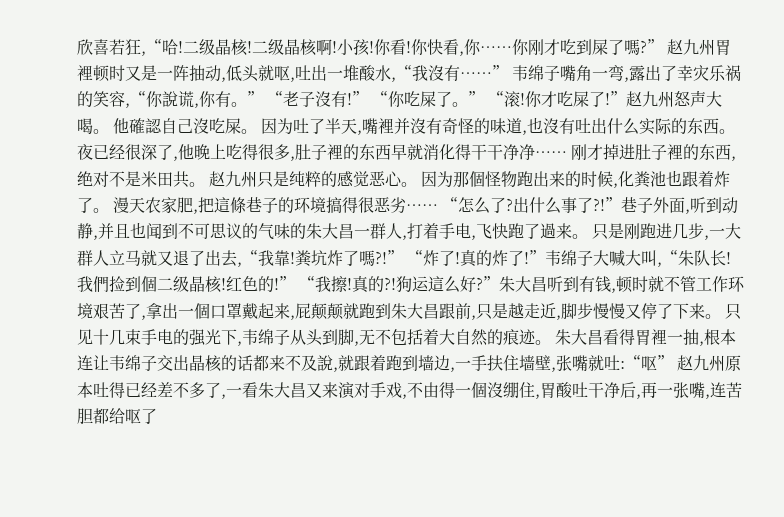欣喜若狂,“哈!二级晶核!二级晶核啊!小孩!你看!你快看,你……你刚才吃到屎了嗎?” 赵九州胃裡顿时又是一阵抽动,低头就呕,吐出一堆酸水,“我沒有……” 韦绵子嘴角一弯,露出了幸灾乐祸的笑容,“你說谎,你有。” “老子沒有!” “你吃屎了。” “滚!你才吃屎了!”赵九州怒声大喝。 他確認自己沒吃屎。 因为吐了半天,嘴裡并沒有奇怪的味道,也沒有吐出什么实际的东西。 夜已经很深了,他晚上吃得很多,肚子裡的东西早就消化得干干净净…… 刚才掉进肚子裡的东西,绝对不是米田共。 赵九州只是纯粹的感觉恶心。 因为那個怪物跑出来的时候,化粪池也跟着炸了。 漫天农家肥,把這條巷子的环境搞得很恶劣…… “怎么了?出什么事了?!”巷子外面,听到动静,并且也闻到不可思议的气味的朱大昌一群人,打着手电,飞快跑了過来。 只是刚跑进几步,一大群人立马就又退了出去,“我靠!粪坑炸了嗎?!” “炸了!真的炸了!”韦绵子大喊大叫,“朱队长!我們捡到個二级晶核!红色的!” “我擦!真的?!狗运這么好?”朱大昌听到有钱,顿时就不管工作环境艰苦了,拿出一個口罩戴起来,屁颠颠就跑到朱大昌跟前,只是越走近,脚步慢慢又停了下来。 只见十几束手电的强光下,韦绵子从头到脚,无不包括着大自然的痕迹。 朱大昌看得胃裡一抽,根本连让韦绵子交出晶核的话都来不及說,就跟着跑到墙边,一手扶住墙壁,张嘴就吐:“呕” 赵九州原本吐得已经差不多了,一看朱大昌又来演对手戏,不由得一個沒绷住,胃酸吐干净后,再一张嘴,连苦胆都给呕了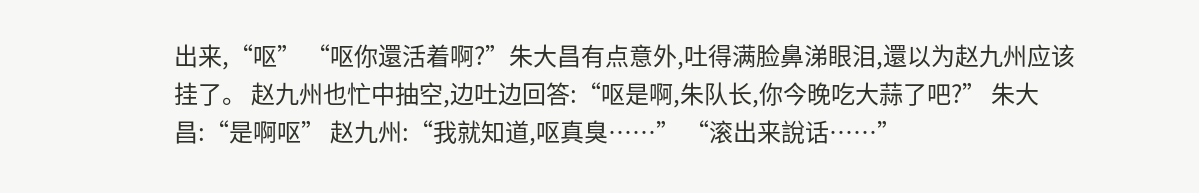出来,“呕” “呕你還活着啊?”朱大昌有点意外,吐得满脸鼻涕眼泪,還以为赵九州应该挂了。 赵九州也忙中抽空,边吐边回答:“呕是啊,朱队长,你今晚吃大蒜了吧?” 朱大昌:“是啊呕” 赵九州:“我就知道,呕真臭……” “滚出来說话……”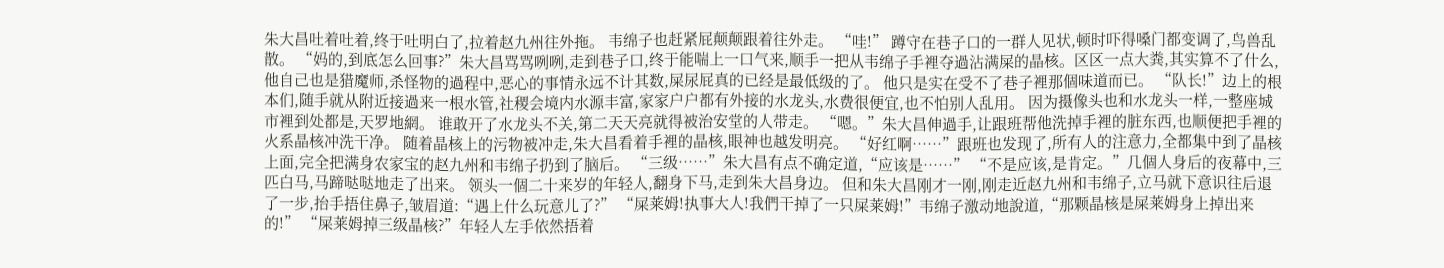朱大昌吐着吐着,终于吐明白了,拉着赵九州往外拖。 韦绵子也赶紧屁颠颠跟着往外走。 “哇!” 蹲守在巷子口的一群人见状,顿时吓得嗓门都变调了,鸟兽乱散。 “妈的,到底怎么回事?”朱大昌骂骂咧咧,走到巷子口,终于能喘上一口气来,顺手一把从韦绵子手裡夺過沾满屎的晶核。区区一点大粪,其实算不了什么,他自己也是猎魔师,杀怪物的過程中,恶心的事情永远不计其数,屎尿屁真的已经是最低级的了。 他只是实在受不了巷子裡那個味道而已。 “队长!”边上的根本们,随手就从附近接過来一根水管,社稷会境内水源丰富,家家户户都有外接的水龙头,水费很便宜,也不怕别人乱用。 因为摄像头也和水龙头一样,一整座城市裡到处都是,天罗地網。 谁敢开了水龙头不关,第二天天亮就得被治安堂的人带走。 “嗯。”朱大昌伸過手,让跟班帮他洗掉手裡的脏东西,也顺便把手裡的火系晶核冲洗干净。 随着晶核上的污物被冲走,朱大昌看着手裡的晶核,眼神也越发明亮。 “好红啊……”跟班也发现了,所有人的注意力,全都集中到了晶核上面,完全把满身农家宝的赵九州和韦绵子扔到了脑后。 “三级……”朱大昌有点不确定道,“应该是……” “不是应该,是肯定。”几個人身后的夜幕中,三匹白马,马蹄哒哒地走了出来。 领头一個二十来岁的年轻人,翻身下马,走到朱大昌身边。 但和朱大昌刚才一刚,刚走近赵九州和韦绵子,立马就下意识往后退了一步,抬手捂住鼻子,皱眉道:“遇上什么玩意儿了?” “屎莱姆!执事大人!我們干掉了一只屎莱姆!”韦绵子激动地說道,“那颗晶核是屎莱姆身上掉出来的!” “屎莱姆掉三级晶核?”年轻人左手依然捂着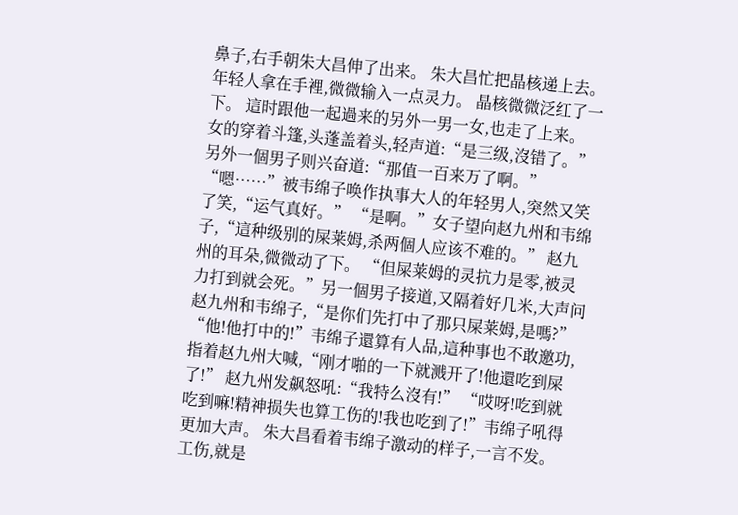鼻子,右手朝朱大昌伸了出来。 朱大昌忙把晶核递上去。 年轻人拿在手裡,微微输入一点灵力。 晶核微微泛红了一下。 這时跟他一起過来的另外一男一女,也走了上来。 女的穿着斗篷,头蓬盖着头,轻声道:“是三级,沒错了。” 另外一個男子则兴奋道:“那值一百来万了啊。” “嗯……”被韦绵子唤作执事大人的年轻男人,突然又笑了笑,“运气真好。” “是啊。”女子望向赵九州和韦绵子,“這种级别的屎莱姆,杀两個人应该不难的。” 赵九州的耳朵,微微动了下。 “但屎莱姆的灵抗力是零,被灵力打到就会死。”另一個男子接道,又隔着好几米,大声问赵九州和韦绵子,“是你们先打中了那只屎莱姆,是嗎?” “他!他打中的!”韦绵子還算有人品,這种事也不敢邀功,指着赵九州大喊,“刚才啪的一下就溅开了!他還吃到屎了!” 赵九州发飙怒吼:“我特么沒有!” “哎呀!吃到就吃到嘛!精神损失也算工伤的!我也吃到了!”韦绵子吼得更加大声。 朱大昌看着韦绵子激动的样子,一言不发。 工伤,就是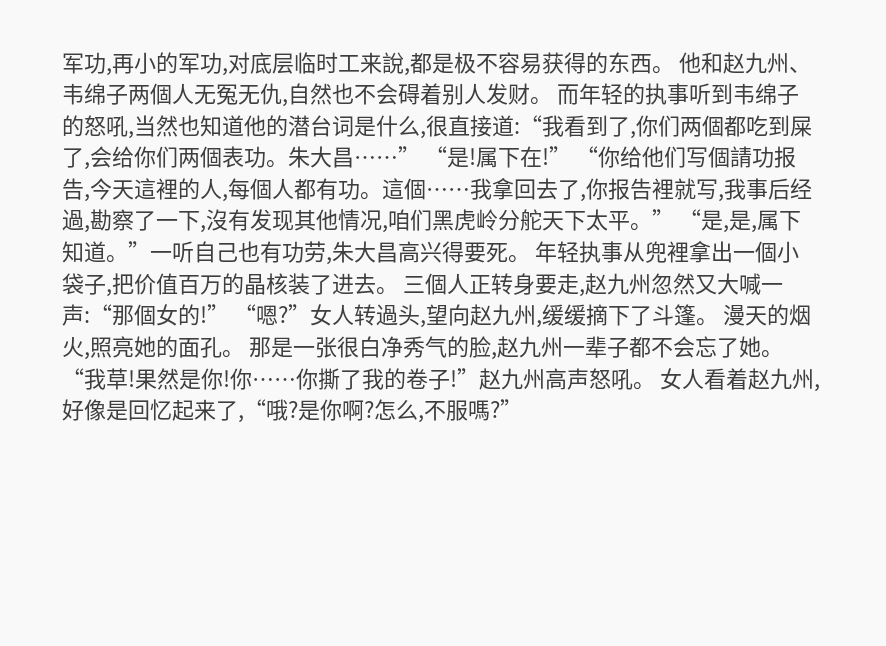军功,再小的军功,对底层临时工来說,都是极不容易获得的东西。 他和赵九州、韦绵子两個人无冤无仇,自然也不会碍着别人发财。 而年轻的执事听到韦绵子的怒吼,当然也知道他的潜台词是什么,很直接道:“我看到了,你们两個都吃到屎了,会给你们两個表功。朱大昌……” “是!属下在!” “你给他们写個請功报告,今天這裡的人,每個人都有功。這個……我拿回去了,你报告裡就写,我事后经過,勘察了一下,沒有发现其他情况,咱们黑虎岭分舵天下太平。” “是,是,属下知道。”一听自己也有功劳,朱大昌高兴得要死。 年轻执事从兜裡拿出一個小袋子,把价值百万的晶核装了进去。 三個人正转身要走,赵九州忽然又大喊一声:“那個女的!” “嗯?”女人转過头,望向赵九州,缓缓摘下了斗篷。 漫天的烟火,照亮她的面孔。 那是一张很白净秀气的脸,赵九州一辈子都不会忘了她。 “我草!果然是你!你……你撕了我的卷子!”赵九州高声怒吼。 女人看着赵九州,好像是回忆起来了,“哦?是你啊?怎么,不服嗎?”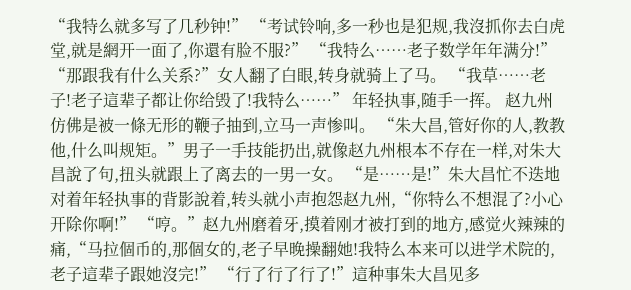“我特么就多写了几秒钟!” “考试铃响,多一秒也是犯规,我沒抓你去白虎堂,就是網开一面了,你還有脸不服?” “我特么……老子数学年年满分!” “那跟我有什么关系?”女人翻了白眼,转身就骑上了马。 “我草……老子!老子這辈子都让你给毁了!我特么……” 年轻执事,随手一挥。 赵九州仿佛是被一條无形的鞭子抽到,立马一声惨叫。 “朱大昌,管好你的人,教教他,什么叫规矩。”男子一手技能扔出,就像赵九州根本不存在一样,对朱大昌說了句,扭头就跟上了离去的一男一女。 “是……是!”朱大昌忙不迭地对着年轻执事的背影說着,转头就小声抱怨赵九州,“你特么不想混了?小心开除你啊!” “哼。”赵九州磨着牙,摸着刚才被打到的地方,感觉火辣辣的痛,“马拉個币的,那個女的,老子早晚操翻她!我特么本来可以进学术院的,老子這辈子跟她沒完!” “行了行了行了!”這种事朱大昌见多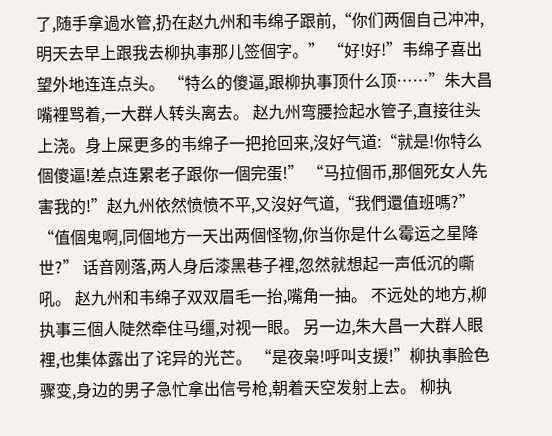了,随手拿過水管,扔在赵九州和韦绵子跟前,“你们两個自己冲冲,明天去早上跟我去柳执事那儿签個字。” “好!好!”韦绵子喜出望外地连连点头。 “特么的傻逼,跟柳执事顶什么顶……”朱大昌嘴裡骂着,一大群人转头离去。 赵九州弯腰捡起水管子,直接往头上浇。身上屎更多的韦绵子一把抢回来,沒好气道:“就是!你特么個傻逼!差点连累老子跟你一個完蛋!” “马拉個币,那個死女人先害我的!”赵九州依然愤愤不平,又沒好气道,“我們還值班嗎?” “值個鬼啊,同個地方一天出两個怪物,你当你是什么霉运之星降世?” 话音刚落,两人身后漆黑巷子裡,忽然就想起一声低沉的嘶吼。 赵九州和韦绵子双双眉毛一抬,嘴角一抽。 不远处的地方,柳执事三個人陡然牵住马缰,对视一眼。 另一边,朱大昌一大群人眼裡,也集体露出了诧异的光芒。 “是夜枭!呼叫支援!”柳执事脸色骤变,身边的男子急忙拿出信号枪,朝着天空发射上去。 柳执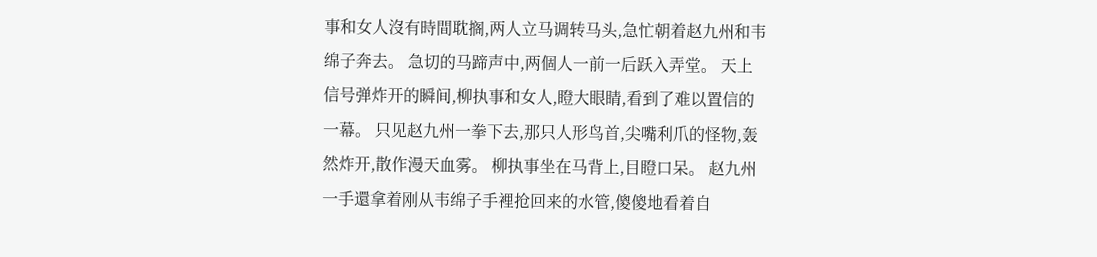事和女人沒有時間耽搁,两人立马调转马头,急忙朝着赵九州和韦绵子奔去。 急切的马蹄声中,两個人一前一后跃入弄堂。 天上信号弹炸开的瞬间,柳执事和女人,瞪大眼睛,看到了难以置信的一幕。 只见赵九州一拳下去,那只人形鸟首,尖嘴利爪的怪物,轰然炸开,散作漫天血雾。 柳执事坐在马背上,目瞪口呆。 赵九州一手還拿着刚从韦绵子手裡抢回来的水管,傻傻地看着自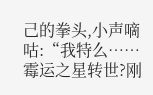己的拳头,小声嘀咕:“我特么……霉运之星转世?刚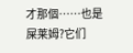才那個……也是屎莱姆?它们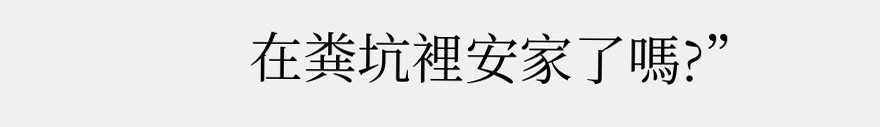在粪坑裡安家了嗎?”